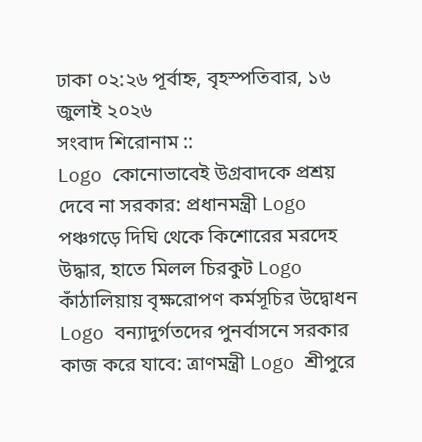ঢাকা ০২:২৬ পূর্বাহ্ন, বৃহস্পতিবার, ১৬ জুলাই ২০২৬
সংবাদ শিরোনাম ::
Logo কোনোভাবেই উগ্রবাদকে প্রশ্রয় দেবে না সরকার: প্রধানমন্ত্রী Logo পঞ্চগড়ে দিঘি থেকে কিশোরের মরদেহ উদ্ধার, হাতে মিলল চিরকুট Logo কাঁঠালিয়ায় বৃক্ষরোপণ কর্মসূচির উদ্বোধন Logo বন্যাদুর্গতদের পুনর্বাসনে সরকার কাজ করে যাবে: ত্রাণমন্ত্রী Logo শ্রীপুরে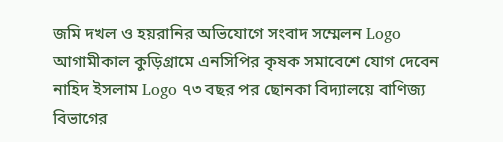জমি দখল ও হয়রানির অভিযোগে সংবাদ সম্মেলন Logo আগামীকাল কুড়িগ্রামে এনসিপির কৃষক সমাবেশে যোগ দেবেন নাহিদ ইসলাম Logo ৭৩ বছর পর ছোনকা বিদ্যালয়ে বাণিজ্য বিভাগের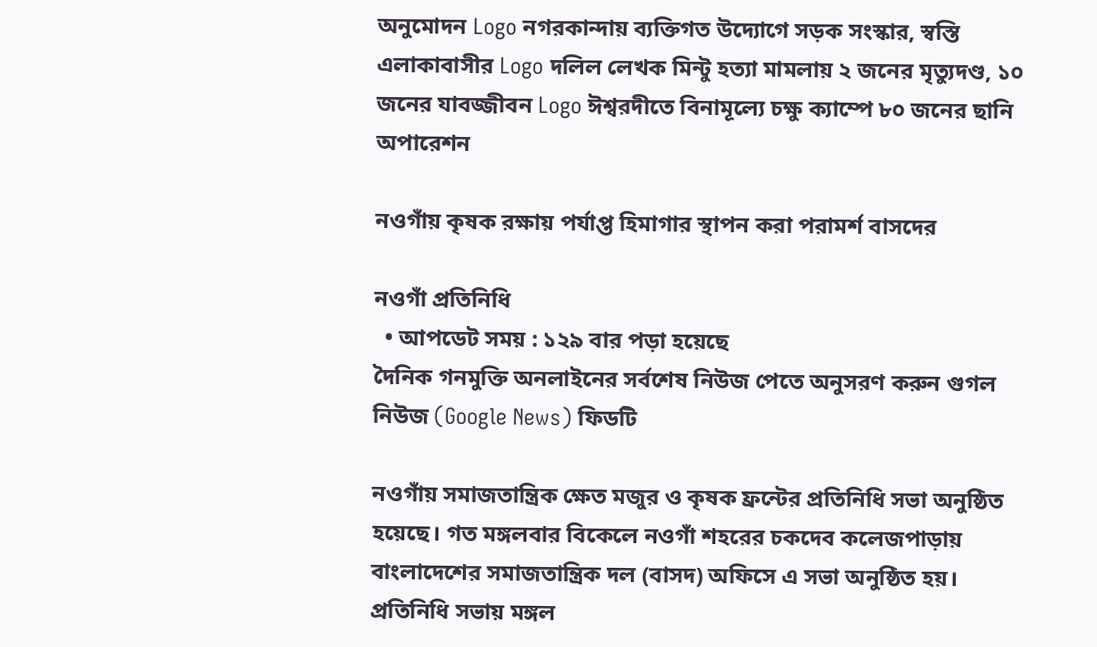অনুমোদন Logo নগরকান্দায় ব্যক্তিগত উদ্যোগে সড়ক সংস্কার, স্বস্তি এলাকাবাসীর Logo দলিল লেখক মিন্টু হত্যা মামলায় ২ জনের মৃত্যুদণ্ড, ১০ জনের যাবজ্জীবন Logo ঈশ্বরদীতে বিনামূল্যে চক্ষু ক্যাম্পে ৮০ জনের ছানি অপারেশন

নওগাঁয় কৃষক রক্ষায় পর্যাপ্ত হিমাগার স্থাপন করা পরামর্শ বাসদের

নওগাঁ প্রতিনিধি
  • আপডেট সময় : ১২৯ বার পড়া হয়েছে
দৈনিক গনমুক্তি অনলাইনের সর্বশেষ নিউজ পেতে অনুসরণ করুন গুগল নিউজ (Google News) ফিডটি

নওগাঁয় সমাজতান্ত্রিক ক্ষেত মজুর ও কৃষক ফ্রন্টের প্রতিনিধি সভা অনুষ্ঠিত হয়েছে। গত মঙ্গলবার বিকেলে নওগাঁ শহরের চকদেব কলেজপাড়ায় বাংলাদেশের সমাজতান্ত্রিক দল (বাসদ) অফিসে এ সভা অনুষ্ঠিত হয়।
প্রতিনিধি সভায় মঙ্গল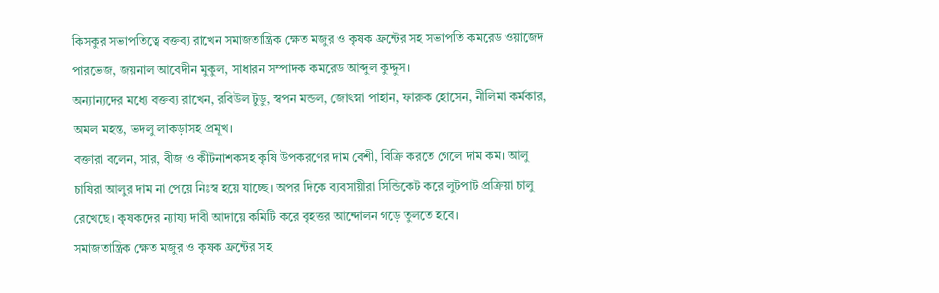কিসকুর সভাপতিত্বে বক্তব্য রাখেন সমাজতান্ত্রিক ক্ষেত মজুর ও কৃষক ফ্রন্টের সহ সভাপতি কমরেড ওয়াজেদ পারভেজ, জয়নাল আবেদীন মুকুল, সাধারন সম্পাদক কমরেড আব্দুল কুদ্দুস।
অন্যান্যদের মধ্যে বক্তব্য রাখেন, রবিউল টুডু, স্বপন মন্ডল, জোৎস্না পাহান, ফারুক হোসেন, নীলিমা কর্মকার, অমল মহন্ত, ভদলু লাকড়াসহ প্রমূখ।
বক্তারা বলেন, সার, বীজ ও কীটনাশকসহ কৃষি উপকরণের দাম বেশী, বিক্রি করতে গেলে দাম কম। আলু চাষিরা আলুর দাম না পেয়ে নিঃস্ব হয়ে যাচ্ছে। অপর দিকে ব্যবসায়ীরা সিন্ডিকেট করে লুটপাট প্রক্রিয়া চালু রেখেছে। কৃষকদের ন্যায্য দাবী আদায়ে কমিটি করে বৃহত্তর আন্দোলন গড়ে তুলতে হবে।
সমাজতান্ত্রিক ক্ষেত মজুর ও কৃষক ফ্রন্টের সহ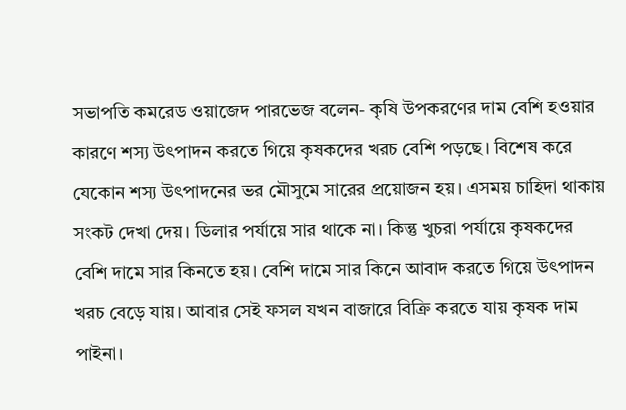সভাপতি কমরেড ওয়াজেদ পারভেজ বলেন- কৃষি উপকরণের দাম বেশি হওয়ার কারণে শস্য উৎপাদন করতে গিয়ে কৃষকদের খরচ বেশি পড়ছে। বিশেষ করে যেকোন শস্য উৎপাদনের ভর মৌসুমে সারের প্রয়োজন হয়। এসময় চাহিদা থাকায় সংকট দেখা দেয়। ডিলার পর্যায়ে সার থাকে না। কিন্তু খুচরা পর্যায়ে কৃষকদের বেশি দামে সার কিনতে হয়। বেশি দামে সার কিনে আবাদ করতে গিয়ে উৎপাদন খরচ বেড়ে যায়। আবার সেই ফসল যখন বাজারে বিক্রি করতে যায় কৃষক দাম পাইনা।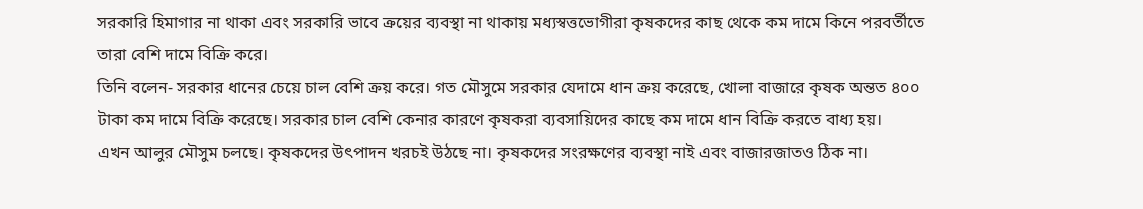সরকারি হিমাগার না থাকা এবং সরকারি ভাবে ক্রয়ের ব্যবস্থা না থাকায় মধ্যস্বত্তভোগীরা কৃষকদের কাছ থেকে কম দামে কিনে পরবর্তীতে তারা বেশি দামে বিক্রি করে।
তিনি বলেন- সরকার ধানের চেয়ে চাল বেশি ক্রয় করে। গত মৌসুমে সরকার যেদামে ধান ক্রয় করেছে, খোলা বাজারে কৃষক অন্তত ৪০০ টাকা কম দামে বিক্রি করেছে। সরকার চাল বেশি কেনার কারণে কৃষকরা ব্যবসায়িদের কাছে কম দামে ধান বিক্রি করতে বাধ্য হয়।
এখন আলুর মৌসুম চলছে। কৃষকদের উৎপাদন খরচই উঠছে না। কৃষকদের সংরক্ষণের ব্যবস্থা নাই এবং বাজারজাতও ঠিক না।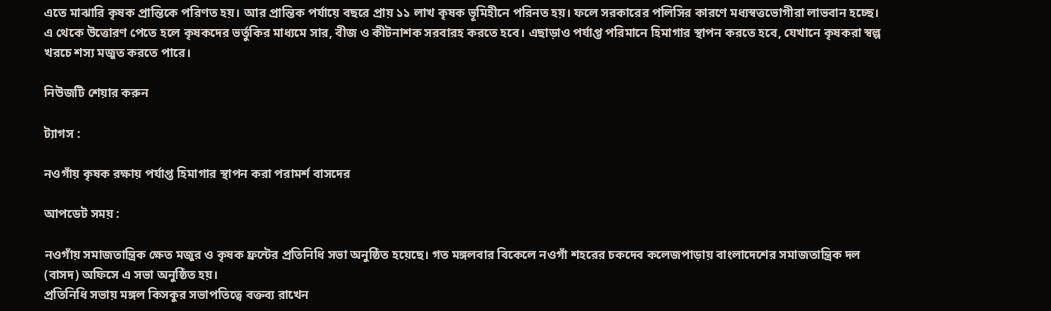এতে মাঝারি কৃষক প্রান্তিকে পরিণত হয়। আর প্রান্তিক পর্যায়ে বছরে প্রায় ১১ লাখ কৃষক ভূমিহীনে পরিনত হয়। ফলে সরকারের পলিসির কারণে মধ্যস্বত্তভোগীরা লাভবান হচ্ছে। এ থেকে উত্তোরণ পেতে হলে কৃষকদের ভর্তুকির মাধ্যমে সার, বীজ ও কীটনাশক সরবারহ করতে হবে। এছাড়াও পর্যাপ্ত পরিমানে হিমাগার স্থাপন করতে হবে, যেখানে কৃষকরা স্বল্প খরচে শস্য মজুত করতে পারে।

নিউজটি শেয়ার করুন

ট্যাগস :

নওগাঁয় কৃষক রক্ষায় পর্যাপ্ত হিমাগার স্থাপন করা পরামর্শ বাসদের

আপডেট সময় :

নওগাঁয় সমাজতান্ত্রিক ক্ষেত মজুর ও কৃষক ফ্রন্টের প্রতিনিধি সভা অনুষ্ঠিত হয়েছে। গত মঙ্গলবার বিকেলে নওগাঁ শহরের চকদেব কলেজপাড়ায় বাংলাদেশের সমাজতান্ত্রিক দল (বাসদ) অফিসে এ সভা অনুষ্ঠিত হয়।
প্রতিনিধি সভায় মঙ্গল কিসকুর সভাপতিত্বে বক্তব্য রাখেন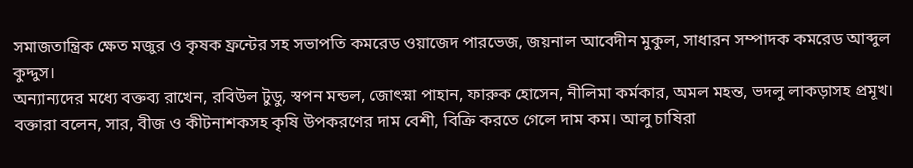সমাজতান্ত্রিক ক্ষেত মজুর ও কৃষক ফ্রন্টের সহ সভাপতি কমরেড ওয়াজেদ পারভেজ, জয়নাল আবেদীন মুকুল, সাধারন সম্পাদক কমরেড আব্দুল কুদ্দুস।
অন্যান্যদের মধ্যে বক্তব্য রাখেন, রবিউল টুডু, স্বপন মন্ডল, জোৎস্না পাহান, ফারুক হোসেন, নীলিমা কর্মকার, অমল মহন্ত, ভদলু লাকড়াসহ প্রমূখ।
বক্তারা বলেন, সার, বীজ ও কীটনাশকসহ কৃষি উপকরণের দাম বেশী, বিক্রি করতে গেলে দাম কম। আলু চাষিরা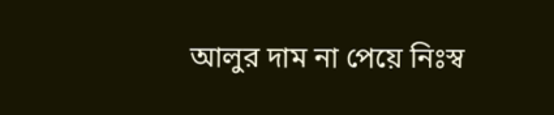আলুর দাম না পেয়ে নিঃস্ব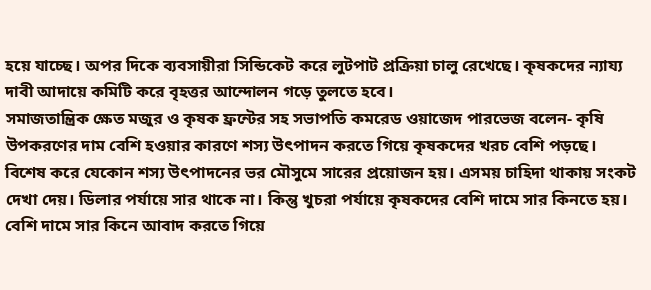হয়ে যাচ্ছে। অপর দিকে ব্যবসায়ীরা সিন্ডিকেট করে লুটপাট প্রক্রিয়া চালু রেখেছে। কৃষকদের ন্যায্য দাবী আদায়ে কমিটি করে বৃহত্তর আন্দোলন গড়ে তুলতে হবে।
সমাজতান্ত্রিক ক্ষেত মজুর ও কৃষক ফ্রন্টের সহ সভাপতি কমরেড ওয়াজেদ পারভেজ বলেন- কৃষি উপকরণের দাম বেশি হওয়ার কারণে শস্য উৎপাদন করতে গিয়ে কৃষকদের খরচ বেশি পড়ছে। বিশেষ করে যেকোন শস্য উৎপাদনের ভর মৌসুমে সারের প্রয়োজন হয়। এসময় চাহিদা থাকায় সংকট দেখা দেয়। ডিলার পর্যায়ে সার থাকে না। কিন্তু খুচরা পর্যায়ে কৃষকদের বেশি দামে সার কিনতে হয়। বেশি দামে সার কিনে আবাদ করতে গিয়ে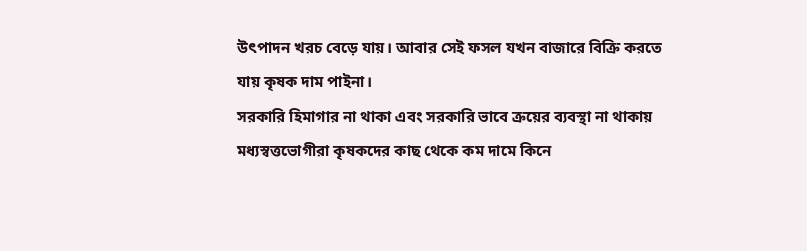উৎপাদন খরচ বেড়ে যায়। আবার সেই ফসল যখন বাজারে বিক্রি করতে যায় কৃষক দাম পাইনা।
সরকারি হিমাগার না থাকা এবং সরকারি ভাবে ক্রয়ের ব্যবস্থা না থাকায় মধ্যস্বত্তভোগীরা কৃষকদের কাছ থেকে কম দামে কিনে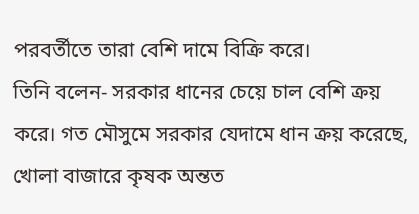পরবর্তীতে তারা বেশি দামে বিক্রি করে।
তিনি বলেন- সরকার ধানের চেয়ে চাল বেশি ক্রয় করে। গত মৌসুমে সরকার যেদামে ধান ক্রয় করেছে, খোলা বাজারে কৃষক অন্তত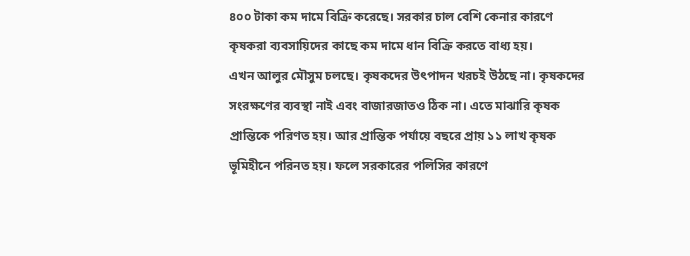৪০০ টাকা কম দামে বিক্রি করেছে। সরকার চাল বেশি কেনার কারণে কৃষকরা ব্যবসায়িদের কাছে কম দামে ধান বিক্রি করতে বাধ্য হয়।
এখন আলুর মৌসুম চলছে। কৃষকদের উৎপাদন খরচই উঠছে না। কৃষকদের সংরক্ষণের ব্যবস্থা নাই এবং বাজারজাতও ঠিক না। এতে মাঝারি কৃষক প্রান্তিকে পরিণত হয়। আর প্রান্তিক পর্যায়ে বছরে প্রায় ১১ লাখ কৃষক ভূমিহীনে পরিনত হয়। ফলে সরকারের পলিসির কারণে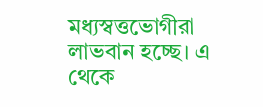মধ্যস্বত্তভোগীরা লাভবান হচ্ছে। এ থেকে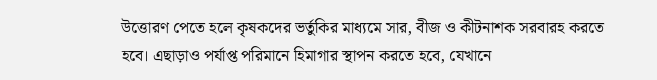উত্তোরণ পেতে হলে কৃষকদের ভর্তুকির মাধ্যমে সার, বীজ ও কীটনাশক সরবারহ করতে হবে। এছাড়াও পর্যাপ্ত পরিমানে হিমাগার স্থাপন করতে হবে, যেখানে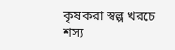কৃষকরা স্বল্প খরচে শস্য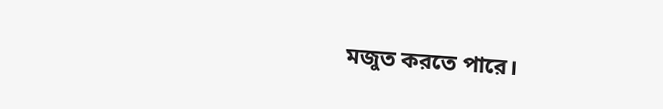মজুত করতে পারে।